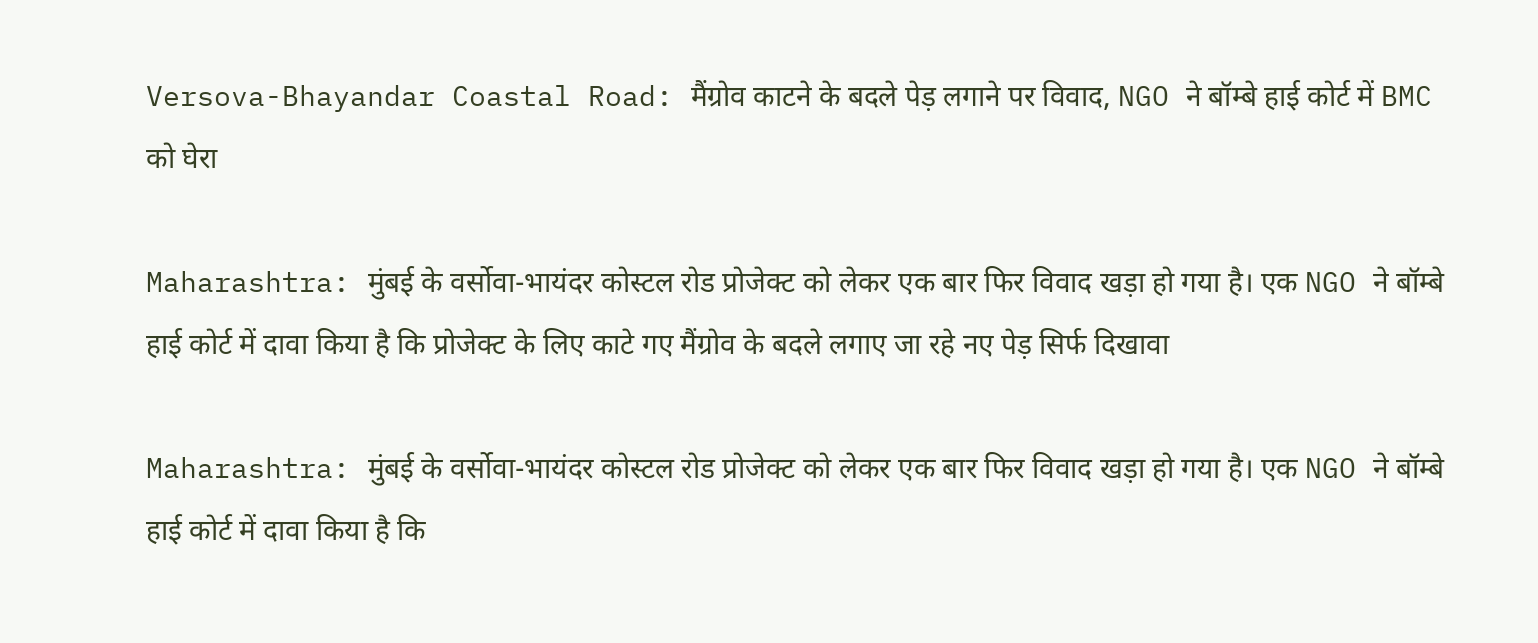Versova-Bhayandar Coastal Road: मैंग्रोव काटने के बदले पेड़ लगाने पर विवाद, NGO ने बॉम्बे हाई कोर्ट में BMC को घेरा

Maharashtra: मुंबई के वर्सोवा-भायंदर कोस्टल रोड प्रोजेक्ट को लेकर एक बार फिर विवाद खड़ा हो गया है। एक NGO ने बॉम्बे हाई कोर्ट में दावा किया है कि प्रोजेक्ट के लिए काटे गए मैंग्रोव के बदले लगाए जा रहे नए पेड़ सिर्फ दिखावा

Maharashtra: मुंबई के वर्सोवा-भायंदर कोस्टल रोड प्रोजेक्ट को लेकर एक बार फिर विवाद खड़ा हो गया है। एक NGO ने बॉम्बे हाई कोर्ट में दावा किया है कि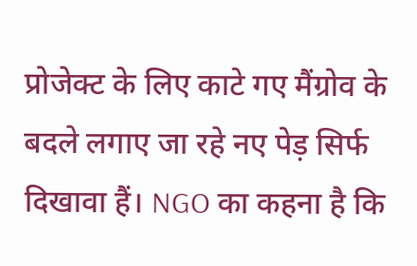प्रोजेक्ट के लिए काटे गए मैंग्रोव के बदले लगाए जा रहे नए पेड़ सिर्फ दिखावा हैं। NGO का कहना है कि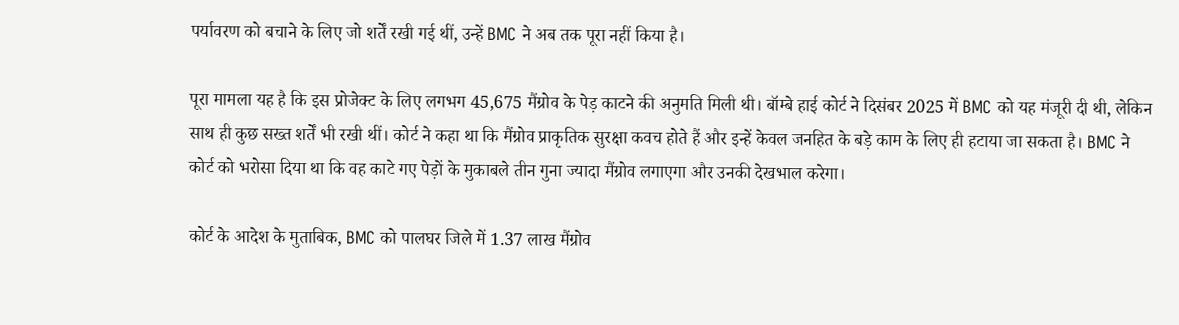पर्यावरण को बचाने के लिए जो शर्तें रखी गई थीं, उन्हें BMC ने अब तक पूरा नहीं किया है।

पूरा मामला यह है कि इस प्रोजेक्ट के लिए लगभग 45,675 मैंग्रोव के पेड़ काटने की अनुमति मिली थी। बॉम्बे हाई कोर्ट ने दिसंबर 2025 में BMC को यह मंजूरी दी थी, लेकिन साथ ही कुछ सख्त शर्तें भी रखी थीं। कोर्ट ने कहा था कि मैंग्रोव प्राकृतिक सुरक्षा कवच होते हैं और इन्हें केवल जनहित के बड़े काम के लिए ही हटाया जा सकता है। BMC ने कोर्ट को भरोसा दिया था कि वह काटे गए पेड़ों के मुकाबले तीन गुना ज्यादा मैंग्रोव लगाएगा और उनकी देखभाल करेगा।

कोर्ट के आदेश के मुताबिक, BMC को पालघर जिले में 1.37 लाख मैंग्रोव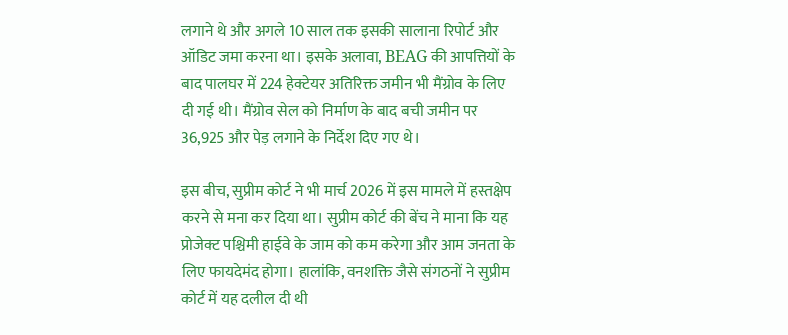लगाने थे और अगले 10 साल तक इसकी सालाना रिपोर्ट और ऑडिट जमा करना था। इसके अलावा, BEAG की आपत्तियों के बाद पालघर में 224 हेक्टेयर अतिरिक्त जमीन भी मैंग्रोव के लिए दी गई थी। मैंग्रोव सेल को निर्माण के बाद बची जमीन पर 36,925 और पेड़ लगाने के निर्देश दिए गए थे।

इस बीच, सुप्रीम कोर्ट ने भी मार्च 2026 में इस मामले में हस्तक्षेप करने से मना कर दिया था। सुप्रीम कोर्ट की बेंच ने माना कि यह प्रोजेक्ट पश्चिमी हाईवे के जाम को कम करेगा और आम जनता के लिए फायदेमंद होगा। हालांकि, वनशक्ति जैसे संगठनों ने सुप्रीम कोर्ट में यह दलील दी थी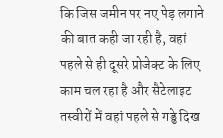कि जिस जमीन पर नए पेड़ लगाने की बात कही जा रही है, वहां पहले से ही दूसरे प्रोजेक्ट के लिए काम चल रहा है और सैटेलाइट तस्वीरों में वहां पहले से गड्ढे दिख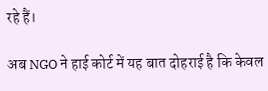रहे हैं।

अब NGO ने हाई कोर्ट में यह बात दोहराई है कि केवल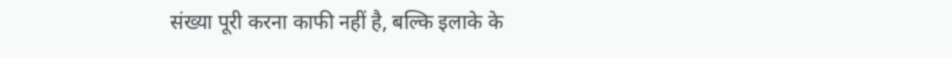संख्या पूरी करना काफी नहीं है, बल्कि इलाके के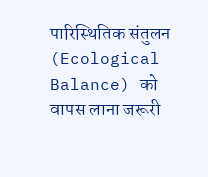पारिस्थितिक संतुलन (Ecological Balance) को वापस लाना जरूरी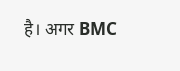है। अगर BMC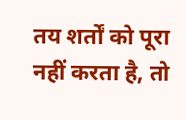तय शर्तों को पूरा नहीं करता है, तो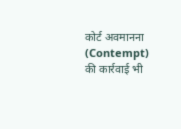कोर्ट अवमानना (Contempt) की कार्रवाई भी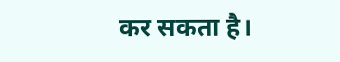कर सकता है।